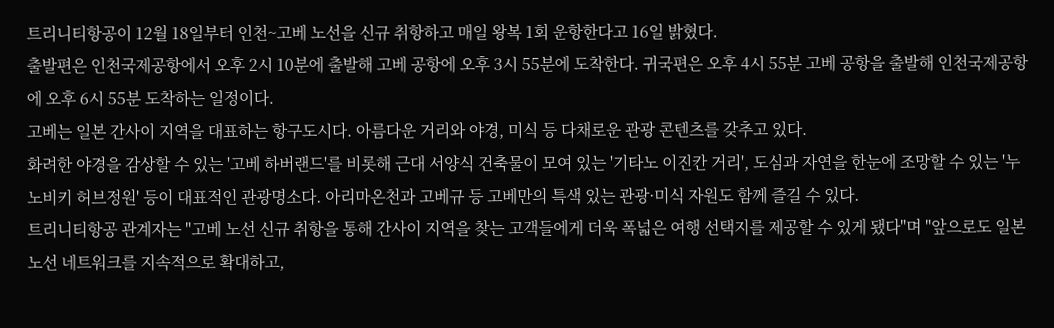트리니티항공이 12월 18일부터 인천~고베 노선을 신규 취항하고 매일 왕복 1회 운항한다고 16일 밝혔다.
출발편은 인천국제공항에서 오후 2시 10분에 출발해 고베 공항에 오후 3시 55분에 도착한다. 귀국편은 오후 4시 55분 고베 공항을 출발해 인천국제공항에 오후 6시 55분 도착하는 일정이다.
고베는 일본 간사이 지역을 대표하는 항구도시다. 아름다운 거리와 야경, 미식 등 다채로운 관광 콘텐츠를 갖추고 있다.
화려한 야경을 감상할 수 있는 '고베 하버랜드'를 비롯해 근대 서양식 건축물이 모여 있는 '기타노 이진칸 거리', 도심과 자연을 한눈에 조망할 수 있는 '누노비키 허브정원' 등이 대표적인 관광명소다. 아리마온천과 고베규 등 고베만의 특색 있는 관광·미식 자원도 함께 즐길 수 있다.
트리니티항공 관계자는 "고베 노선 신규 취항을 통해 간사이 지역을 찾는 고객들에게 더욱 폭넓은 여행 선택지를 제공할 수 있게 됐다"며 "앞으로도 일본 노선 네트워크를 지속적으로 확대하고,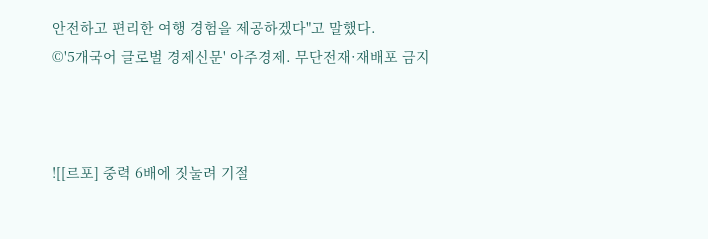안전하고 편리한 여행 경험을 제공하겠다"고 말했다.
©'5개국어 글로벌 경제신문' 아주경제. 무단전재·재배포 금지



![[르포] 중력 6배에 짓눌려 기절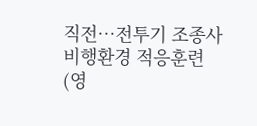직전…전투기 조종사 비행환경 적응훈련(영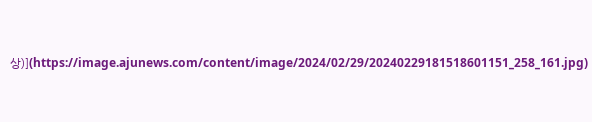상)](https://image.ajunews.com/content/image/2024/02/29/20240229181518601151_258_161.jpg)